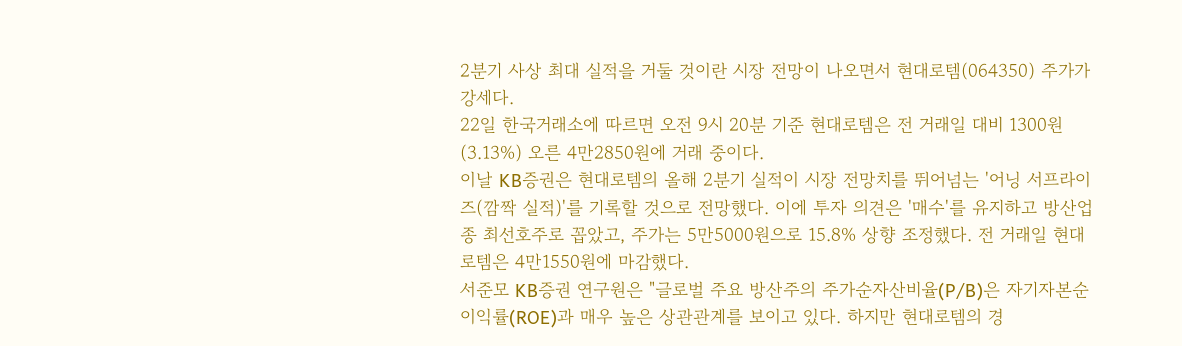2분기 사상 최대 실적을 거둘 것이란 시장 전망이 나오면서 현대로템(064350) 주가가 강세다.
22일 한국거래소에 따르면 오전 9시 20분 기준 현대로템은 전 거래일 대비 1300원(3.13%) 오른 4만2850원에 거래 중이다.
이날 KB증권은 현대로템의 올해 2분기 실적이 시장 전망치를 뛰어넘는 '어닝 서프라이즈(깜짝 실적)'를 기록할 것으로 전망했다. 이에 투자 의견은 '매수'를 유지하고 방산업종 최선호주로 꼽았고, 주가는 5만5000원으로 15.8% 상향 조정했다. 전 거래일 현대로템은 4만1550원에 마감했다.
서준모 KB증권 연구원은 "글로벌 주요 방산주의 주가순자산비율(P/B)은 자기자본순이익률(ROE)과 매우 높은 상관관계를 보이고 있다. 하지만 현대로템의 경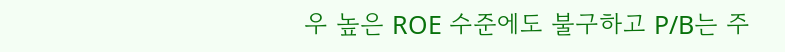우 높은 ROE 수준에도 불구하고 P/B는 주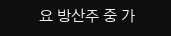요 방산주 중 가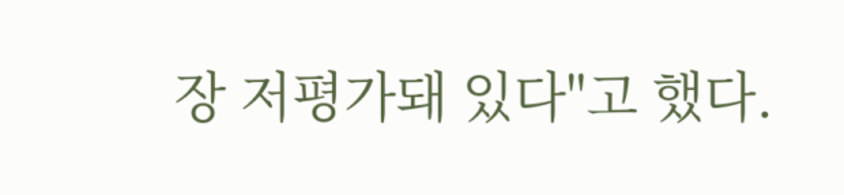장 저평가돼 있다"고 했다.